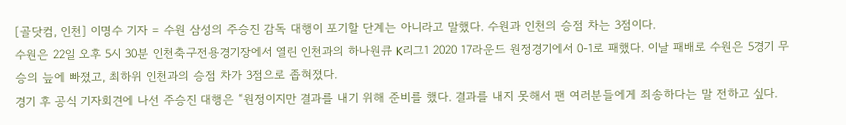[골닷컴, 인천] 이명수 기자 = 수원 삼성의 주승진 감독 대행이 포기할 단계는 아니라고 말했다. 수원과 인천의 승점 차는 3점이다.
수원은 22일 오후 5시 30분 인천축구전용경기장에서 열린 인천과의 하나원큐 K리그1 2020 17라운드 원정경기에서 0-1로 패했다. 이날 패배로 수원은 5경기 무승의 늪에 빠졌고, 최하위 인천과의 승점 차가 3점으로 좁혀졌다.
경기 후 공식 기자회견에 나선 주승진 대행은 “원정이지만 결과를 내기 위해 준비를 했다. 결과를 내지 못해서 팬 여러분들에게 죄송하다는 말 전하고 싶다.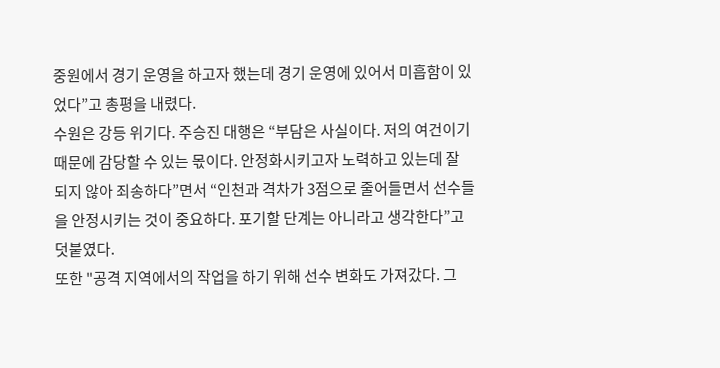중원에서 경기 운영을 하고자 했는데 경기 운영에 있어서 미흡함이 있었다”고 총평을 내렸다.
수원은 강등 위기다. 주승진 대행은 “부담은 사실이다. 저의 여건이기 때문에 감당할 수 있는 몫이다. 안정화시키고자 노력하고 있는데 잘 되지 않아 죄송하다”면서 “인천과 격차가 3점으로 줄어들면서 선수들을 안정시키는 것이 중요하다. 포기할 단계는 아니라고 생각한다”고 덧붙였다.
또한 "공격 지역에서의 작업을 하기 위해 선수 변화도 가져갔다. 그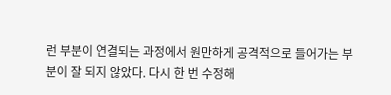런 부분이 연결되는 과정에서 원만하게 공격적으로 들어가는 부분이 잘 되지 않았다. 다시 한 번 수정해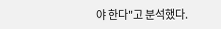야 한다"고 분석했다.